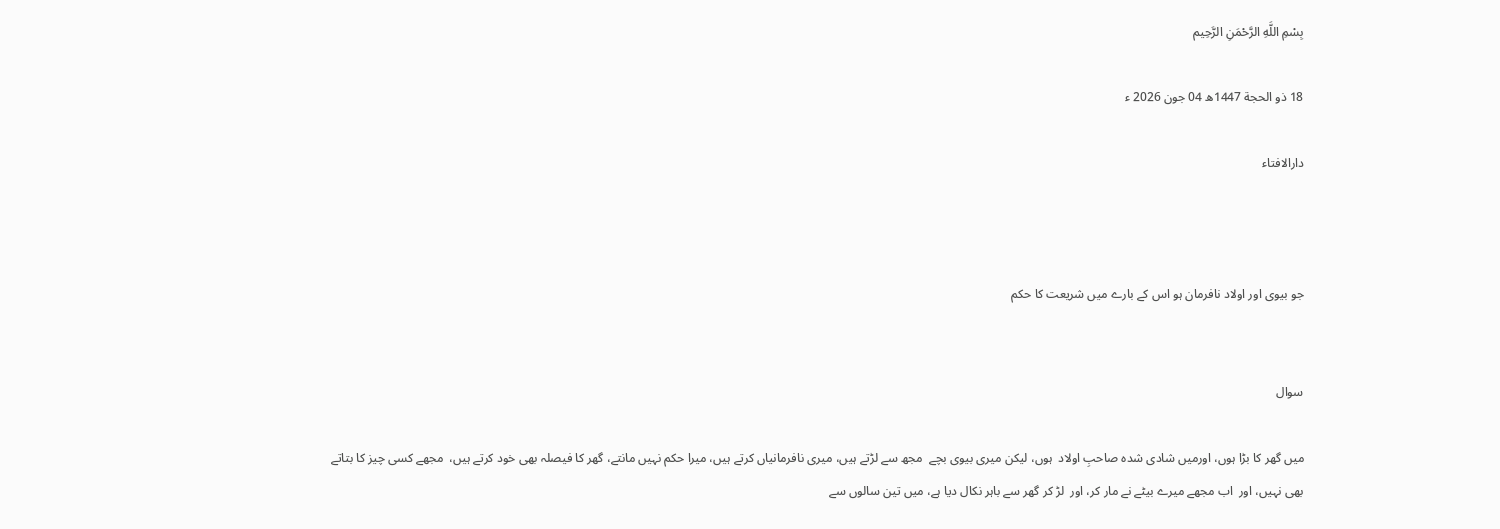بِسْمِ اللَّهِ الرَّحْمَنِ الرَّحِيم

18 ذو الحجة 1447ھ 04 جون 2026 ء

دارالافتاء



جو بیوی اور اولاد نافرمان ہو اس کے بارے میں شریعت کا حکم


سوال

میں گھر کا بڑا ہوں، اورمیں شادی شدہ صاحبِ اولاد  ہوں، لیکن میری بیوی بچے  مجھ سے لڑتے ہیں، میری نافرمانیاں کرتے ہیں، میرا حکم نہیں مانتے، گھر کا فیصلہ بھی خود کرتے ہیں،  مجھے کسی چیز کا بتاتے بھی نہیں، اور  اب مجھے میرے بیٹے نے مار کر، اور  لڑ کر گھر سے باہر نکال دیا ہے، میں تین سالوں سے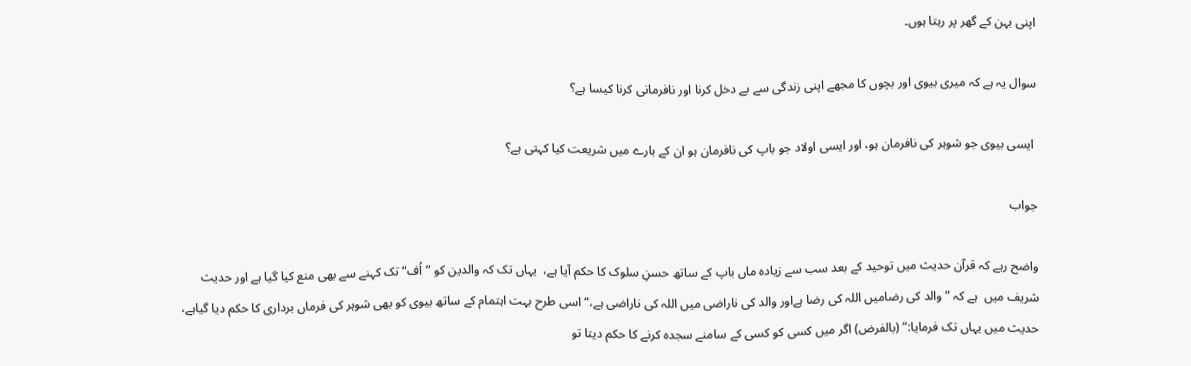اپنی بہن کے گھر پر رہتا ہوں۔

سوال یہ ہے کہ میری بیوی اور بچوں کا مجھے اپنی زندگی سے بے دخل کرنا اور نافرمانی کرنا کیسا ہے؟

 ایسی بیوی جو شوہر کی نافرمان ہو، اور ایسی اولاد جو باپ کی نافرمان ہو ان کے بارے میں شریعت کیا کہتی ہے؟

جواب

واضح رہے کہ قرآن حدیث میں توحید کے بعد سب سے زیادہ ماں باپ کے ساتھ حسنِ سلوک کا حکم آیا ہے،  یہاں تک کہ والدین کو ”اُف“ تک کہنے سے بھی منع کیا گیا ہے اور حدیث شریف میں  ہے کہ ”والد کی رضامیں اللہ کی رضا ہےاور والد کی ناراضی میں اللہ کی ناراضی ہے،“ اسی طرح بہت اہتمام کے ساتھ بیوی کو بھی شوہر کی فرماں برداری کا حکم دیا گیاہے، حدیث میں یہاں تک فرمایا:” (بالفرض) اگر میں کسی کو کسی کے سامنے سجدہ کرنے کا حکم دیتا تو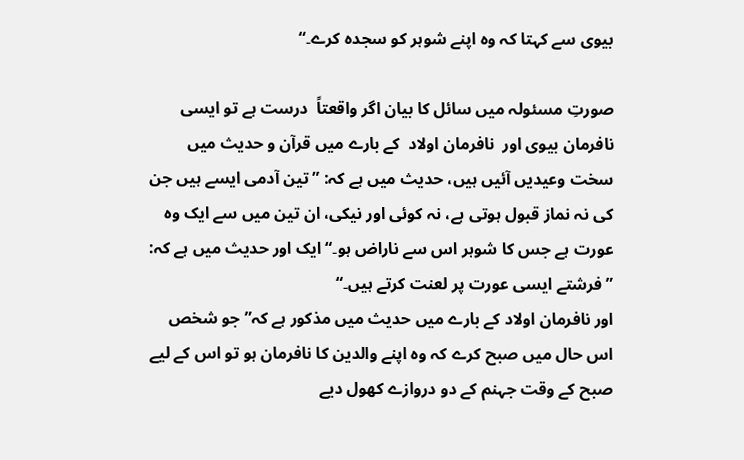بیوی سے کہتا کہ وہ اپنے شوہر کو سجدہ کرے۔“

صورتِ مسئولہ میں سائل کا بیان اگر واقعتاً  درست ہے تو ایسی نافرمان بیوی اور  نافرمان اولاد  کے بارے میں قرآن و حدیث میں سخت وعیدیں آئیں ہیں، حدیث میں ہے کہ: ”تین آدمی ایسے ہیں جن کی نہ نماز قبول ہوتی ہے، نہ کوئی اور نیکی، ان تین میں سے ایک وہ عورت ہے جس کا شوہر اس سے ناراض ہو۔“ ایک اور حدیث میں ہے کہ: ”فرشتے ایسی عورت پر لعنت کرتے ہیں۔“
اور نافرمان اولاد کے بارے میں حدیث میں مذکور ہے کہ” جو شخص اس حال میں صبح کرے کہ وہ اپنے والدین کا نافرمان ہو تو اس کے لیے صبح کے وقت جہنم کے دو دروازے کھول دیے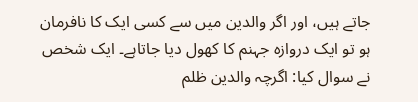جاتے ہیں، اور اگر والدین میں سے کسی ایک کا نافرمان ہو تو ایک دروازہ جہنم کا کھول دیا جاتاہے۔ ایک شخص نے سوال کیا: اگرچہ والدین ظلم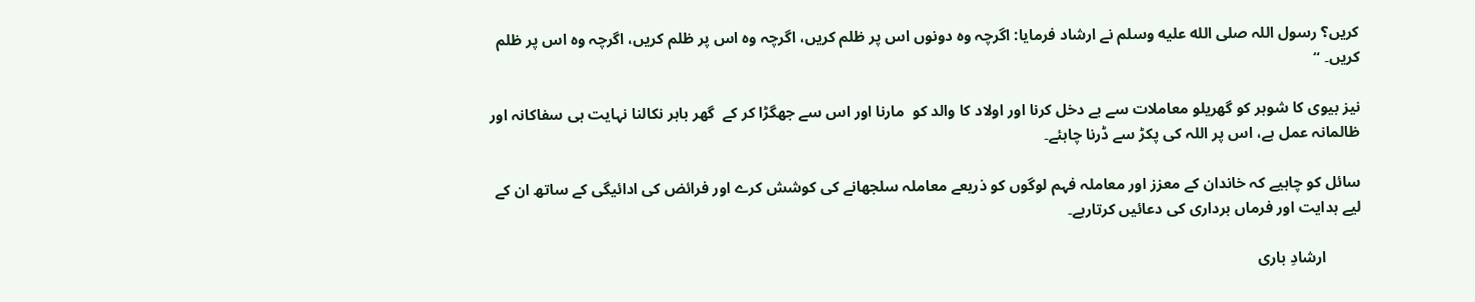کریں؟ رسول اللہ صلى الله عليه وسلم نے ارشاد فرمایا: اگرچہ وہ دونوں اس پر ظلم کریں، اگرچہ وہ اس پر ظلم کریں، اگرچہ وہ اس پر ظلم کریں۔ “

نیز بیوی کا شوہر کو گھریلو معاملات سے بے دخل کرنا اور اولاد کا والد کو  مارنا اور اس سے جھگڑا کر کے  گھر باہر نکالنا نہایت ہی سفاکانہ اور ظالمانہ عمل ہے، اس پر اللہ کی پکڑ سے ڈرنا چاہئے۔

سائل کو چاہیے کہ خاندان کے معزز اور معاملہ فہم لوگوں کو ذریعے معاملہ سلجھانے کی کوشش کرے اور فرائض کی ادائیگی کے ساتھ ان کے لیے ہدایت اور فرماں برداری کی دعائیں کرتارہے۔

         ارشادِ باری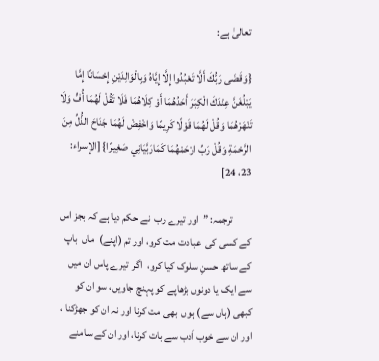تعالیٰ ہے:

{وَقَضَى رَبُّكَ أَلَّا تَعْبُدُوا إِلَّا إِيَّاهُ وَبِالْوَالِدَيْنِ إِحْسَانًا إِمَّا يَبْلُغَنَّ عِنْدَكَ الْكِبَرَ أَحَدُهُمَا أَوْ كِلَاهُمَا فَلَا تَقُلْ لَهُمَا أُفٍّ وَلَا تَنْهَرْهُمَا وَقُلْ لَهُمَا قَوْلًا كَرِيمًا وَاخْفِضْ لَهُمَا جَنَاحَ الذُّلِّ مِنَ الرَّحْمَةِ وَقُلْ رَبِّ ارْحَمْهُمَا كَمَارَبَّيَانِي صَغِيرًا} [الإسراء: 23، 24]

         ترجمہ: ”اور تیرے رب  نے حکم دیا ہے کہ بجز اس کے کسی کی  عبادت مت کرو، اور تم (اپنے)  ماں  باپ کے ساتھ حسنِ سلوک کیا کرو،  اگر  تیرے پاس ان میں سے ایک یا دونوں بڑھاپے کو پہنچ جاویں، سو ان کو کبھی (ہاں سے) ہوں  بھی مت کرنا اور نہ ان کو جھڑکنا ، اور ان سے خوب اَدب سے بات کرنا، اور ان کے سامنے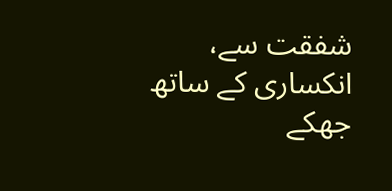شفقت سے، انکساری کے ساتھ جھکے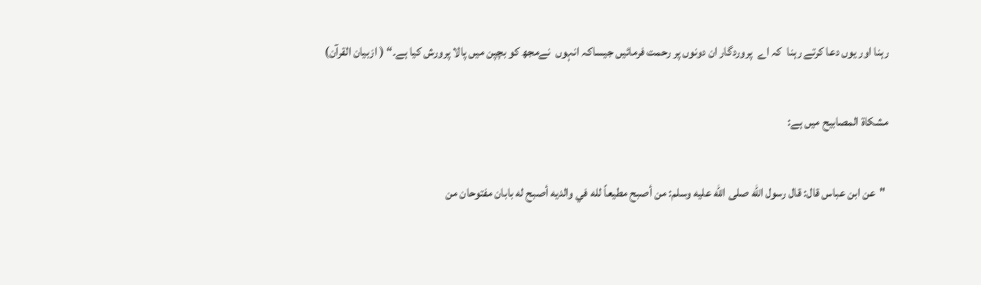رہنا اور یوں دعا کرتے رہنا  کہ اے  پروردگار ان دونوں پر رحمت فرمائیں جیساکہ انہوں  نےمجھ کو بچپن میں پالا پرورش کیا ہے۔“ ( ازبیان القرآن)

مشکاۃ المصابیح میں ہے:

 "عن ابن عباس قال: قال رسول الله صلى الله عليه وسلم: من أصبح مطیعاً لله في والدیه أصبح له بابان مفتوحان من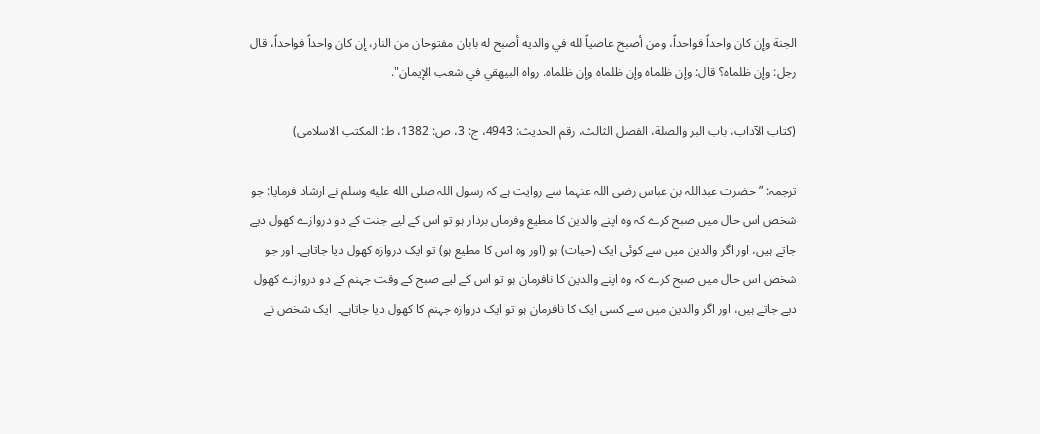الجنة وإن کان واحداً فواحداً، ومن أصبح عاصیاً لله في والدیه أصبح له بابان مفتوحان من النار، إن کان واحداً فواحداً، قال رجل: وإن ظلماه؟ قال: وإن ظلماه وإن ظلماه وإن ظلماه. رواه البیهقي في شعب الإیمان".

(کتاب الآداب، باب البر والصلة، الفصل الثالث، رقم الحديث: 4943، ج: 3، ص: 1382، ط: المكتب الاسلامى)

ترجمہ: ”حضرت عبداللہ بن عباس رضی اللہ عنہما سے روایت ہے کہ رسول اللہ صلى الله عليه وسلم نے ارشاد فرمایا: جو شخص اس حال میں صبح کرے کہ وہ اپنے والدین کا مطیع وفرماں بردار ہو تو اس کے لیے جنت کے دو دروازے کھول دیے جاتے ہیں، اور اگر والدین میں سے کوئی ایک (حیات) ہو (اور وہ اس کا مطیع ہو) تو ایک دروازہ کھول دیا جاتاہے۔ اور جو شخص اس حال میں صبح کرے کہ وہ اپنے والدین کا نافرمان ہو تو اس کے لیے صبح کے وقت جہنم کے دو دروازے کھول دیے جاتے ہیں، اور اگر والدین میں سے کسی ایک کا نافرمان ہو تو ایک دروازہ جہنم کا کھول دیا جاتاہے۔  ایک شخص نے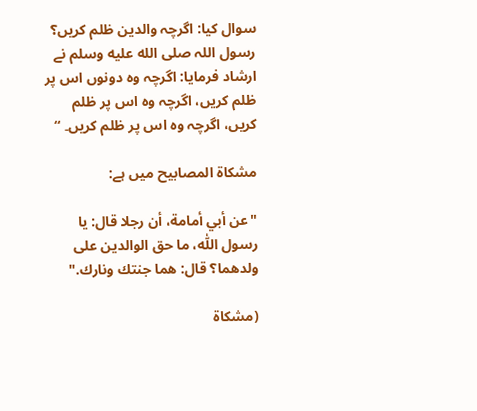سوال کیا: اگرچہ والدین ظلم کریں؟ رسول اللہ صلى الله عليه وسلم نے ارشاد فرمایا: اگرچہ وہ دونوں اس پر ظلم کریں، اگرچہ وہ اس پر ظلم کریں، اگرچہ وہ اس پر ظلم کریں۔ “

مشکاۃ المصابیح میں ہے:

"عن أبي أمامة، أن رجلا قال: يا رسول اللّٰه، ما حق الوالدين على ولدهما؟ قال: هما جنتك ونارك."

(مشکاۃ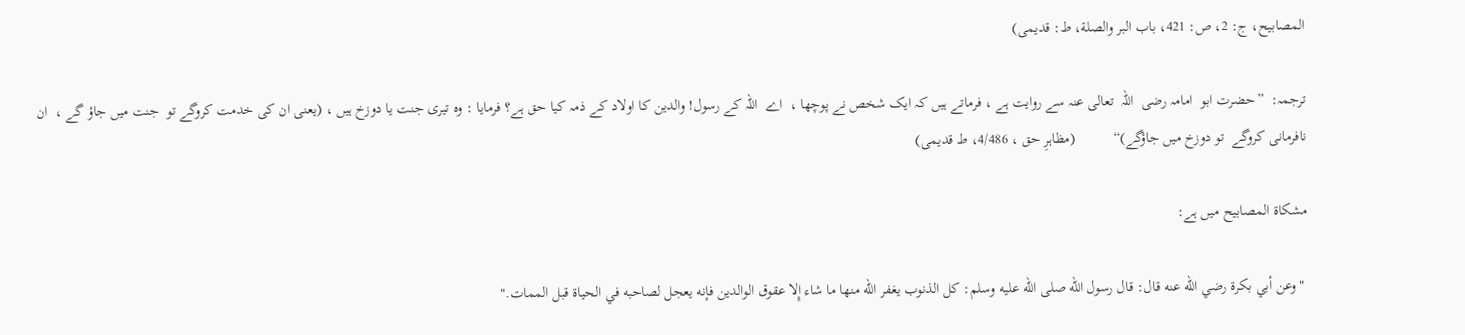المصابیح، ج: 2، ص: 421، باب البر والصلة، ط: قدیمی)

ترجمہ:  ”حضرت ابو  امامہ رضی  اللہ  تعالی عنہ سے روایت ہے ، فرماتے ہیں کہ ایک شخص نے پوچھا ،  اے  اللہ کے رسول! والدین کا اولاد کے ذمہ کیا حق ہے؟ فرمایا : وہ تیری جنت یا دوزخ ہیں ، (یعنی ان کی خدمت کروگے تو  جنت میں جاؤ گے ،  ان نافرمانی کروگے  تو دوزخ میں جاؤگے)“          (مظاہرِ حق ، 4/486، ط قدیمی)

مشکاۃ المصابیح میں ہے:

 "وعن أبي بكرة رضي الله عنه قال: قال رسول الله صلى الله عليه وسلم: كل الذنوب يغفر الله منها ما شاء إِلا عقوق الوالدين فإنه يعجل لصاحبه في الحياة قبل الممات."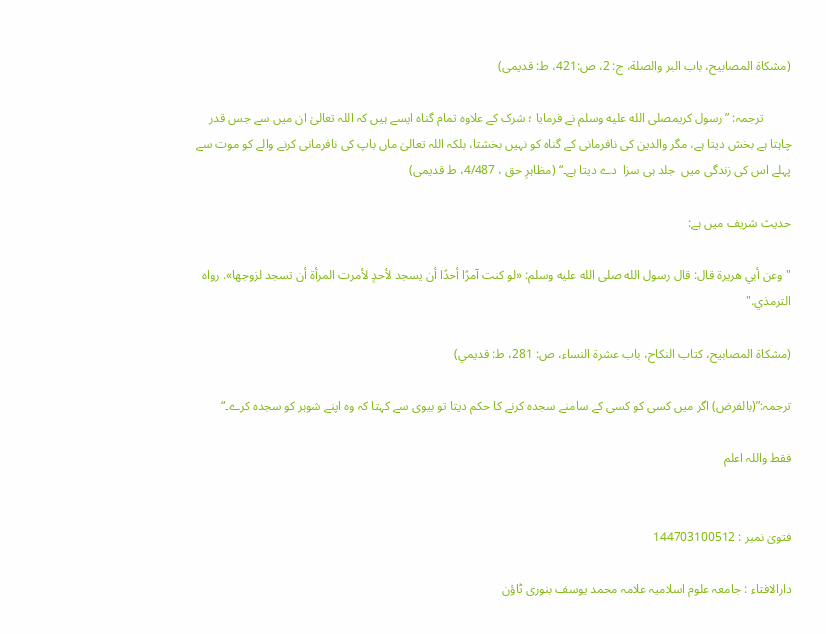(مشکاۃ المصابیح، باب البر والصلة، ج: 2، ص:421، ط: قدیمی)

         ترجمہ: ”رسول کریمصلى الله عليه وسلم نے فرمایا ؛ شرک کے علاوہ تمام گناہ ایسے ہیں کہ اللہ تعالیٰ ان میں سے جس قدر چاہتا ہے بخش دیتا ہے، مگر والدین کی نافرمانی کے گناہ کو نہیں بخشتا، بلکہ اللہ تعالیٰ ماں باپ کی نافرمانی کرنے والے کو موت سے پہلے اس کی زندگی میں  جلد ہی سزا  دے دیتا ہے۔“ (مظاہرِ حق ، 4/487، ط قدیمی)

حدیث شریف میں ہے:

"وعن أبي هريرة قال: قال رسول الله صلى الله عليه وسلم: «لو كنت آمرًا أحدًا أن يسجد لأحدٍ لأمرت المرأة أن تسجد لزوجها». رواه الترمذي."

(مشكاة المصابيح، كتاب النكاح، باب عشرة النساء، ص: 281، ط: قديمي)

ترجمہ:”(بالفرض) اگر میں کسی کو کسی کے سامنے سجدہ کرنے کا حکم دیتا تو بیوی سے کہتا کہ وہ اپنے شوہر کو سجدہ کرے۔“

فقط واللہ اعلم


فتویٰ نمبر : 144703100512

دارالافتاء : جامعہ علوم اسلامیہ علامہ محمد یوسف بنوری ٹاؤن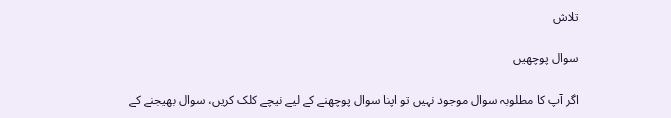تلاش

سوال پوچھیں

اگر آپ کا مطلوبہ سوال موجود نہیں تو اپنا سوال پوچھنے کے لیے نیچے کلک کریں، سوال بھیجنے کے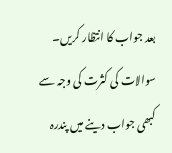بعد جواب کا انتظار کریں۔ سوالات کی کثرت کی وجہ سے کبھی جواب دینے میں پندرہ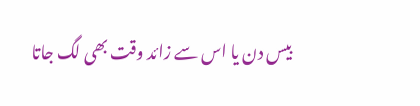بیس دن یا اس سے زائد وقت بھی لگ جاتا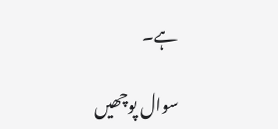ہے۔

سوال پوچھیں